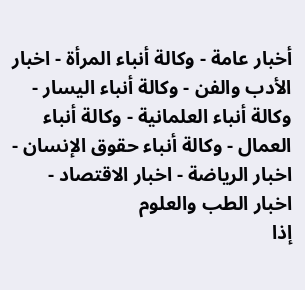أخبار عامة - وكالة أنباء المرأة - اخبار الأدب والفن - وكالة أنباء اليسار - وكالة أنباء العلمانية - وكالة أنباء العمال - وكالة أنباء حقوق الإنسان - اخبار الرياضة - اخبار الاقتصاد - اخبار الطب والعلوم
إذا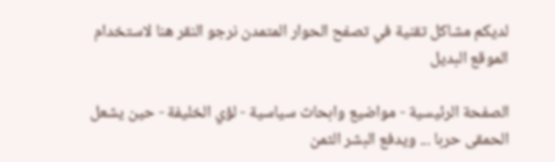لديكم مشاكل تقنية في تصفح الحوار المتمدن نرجو النقر هنا لاستخدام الموقع البديل

الصفحة الرئيسية - مواضيع وابحاث سياسية - لؤي الخليفة - حين يشعل الحمقى حربا ... ويدفع البشر الثمن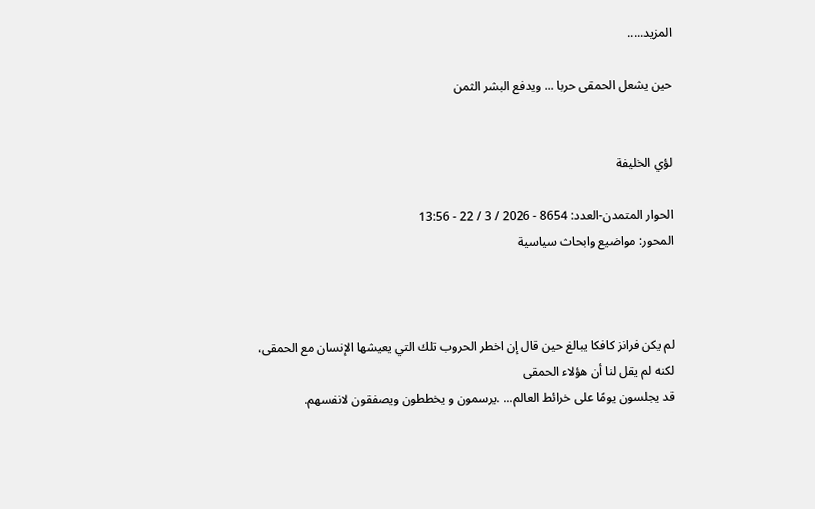المزيد.....

حين يشعل الحمقى حربا ... ويدفع البشر الثمن


لؤي الخليفة

الحوار المتمدن-العدد: 8654 - 2026 / 3 / 22 - 13:56
المحور: مواضيع وابحاث سياسية



لم يكن فرانز كافكا يبالغ حين قال إن اخطر الحروب تلك التي يعيشها الإنسان مع الحمقى،
لكنه لم يقل لنا أن هؤلاء الحمقى
قد يجلسون يومًا على خرائط العالم... .يرسمون و يخططون ويصفقون لانفسهم.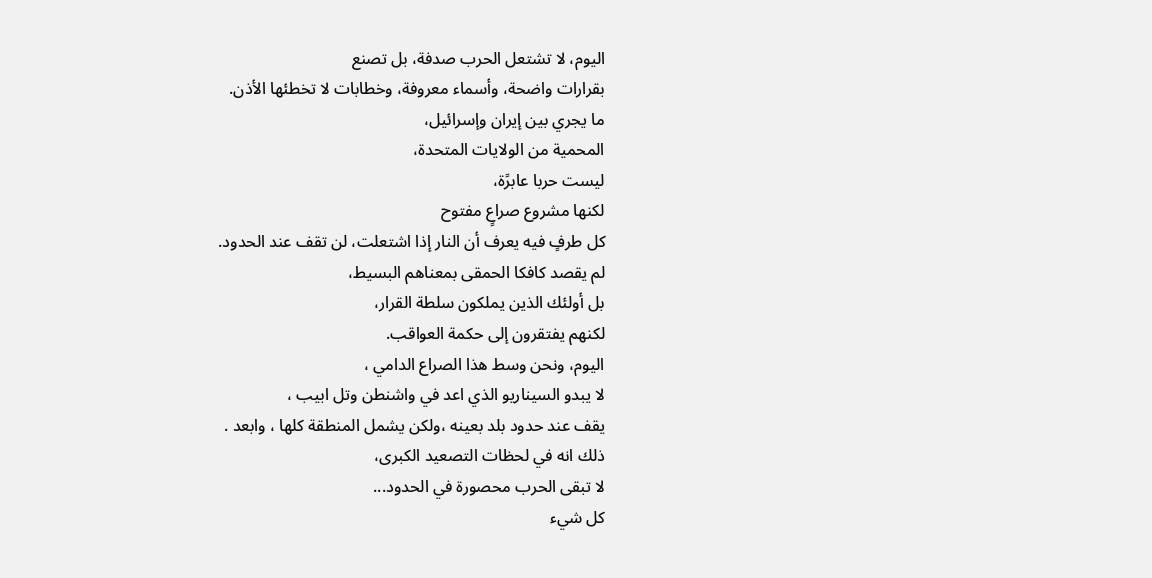اليوم، لا تشتعل الحرب صدفة، بل تصنع
بقرارات واضحة، وأسماء معروفة، وخطابات لا تخطئها الأذن.
ما يجري بين إيران وإسرائيل،
المحمية من الولايات المتحدة،
ليست حربا عابرًة،
لكنها مشروع صراعٍ مفتوح
كل طرفٍ فيه يعرف أن النار إذا اشتعلت، لن تقف عند الحدود.
لم يقصد كافكا الحمقى بمعناهم البسيط،
بل أولئك الذين يملكون سلطة القرار،
لكنهم يفتقرون إلى حكمة العواقب.
اليوم، ونحن وسط هذا الصراع الدامي ،
لا يبدو السيناريو الذي اعد في واشنطن وتل ابيب ،
يقف عند حدود بلد بعينه ،ولكن يشمل المنطقة كلها ، وابعد .
ذلك انه في لحظات التصعيد الكبرى،
لا تبقى الحرب محصورة في الحدود...
كل شيء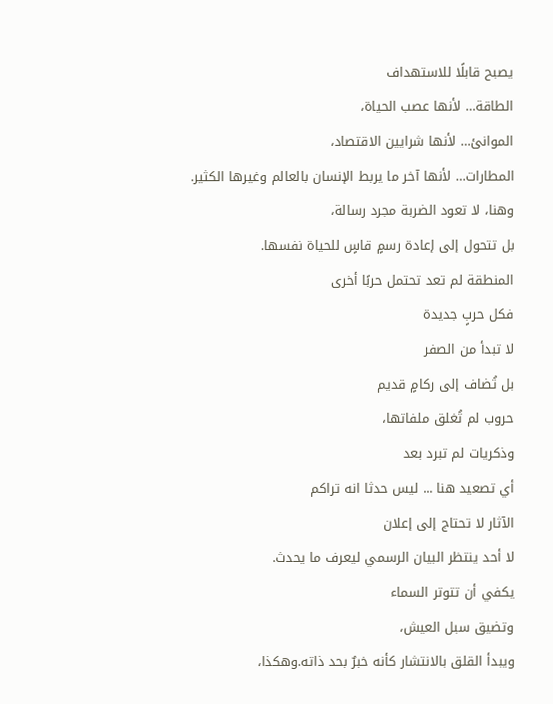يصبح قابلًا للاستهداف
الطاقة… لأنها عصب الحياة،
الموانئ… لأنها شرايين الاقتصاد،
المطارات… لأنها آخر ما يربط الإنسان بالعالم وغيرها الكثير.
وهنا، لا تعود الضربة مجرد رسالة،
بل تتحول إلى إعادة رسمٍ قاسٍ للحياة نفسها.
المنطقة لم تعد تحتمل حربًا أخرى
فكل حربٍ جديدة
لا تبدأ من الصفر
بل تُضاف إلى ركامٍ قديم
حروب لم تُغلق ملفاتها،
وذكريات لم تبرد بعد
أي تصعيد هنا ... ليس حدثا انه تراكم
الآثار لا تحتاج إلى إعلان
لا أحد ينتظر البيان الرسمي ليعرف ما يحدث.
يكفي أن تتوتر السماء
وتضيق سبل العيش،
ويبدأ القلق بالانتشار كأنه خبرٌ بحد ذاته.وهكذا،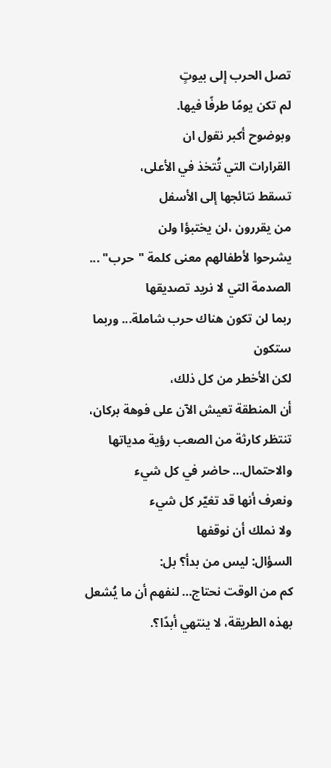تصل الحرب إلى بيوتٍ
لم تكن يومًا طرفًا فيها.
وبوضوح أكبر نقول ان
القرارات التي تُتخذ في الأعلى،
تسقط نتائجها إلى الأسفل
من يقررون ،لن يختبؤا ولن
يشرحوا لأطفالهم معنى كلمة "حرب" ...
الصدمة التي لا نريد تصديقها
ربما لن تكون هناك حرب شاملة... وربما ستكون
لكن الأخطر من كل ذلك،
أن المنطقة تعيش الآن على فوهة بركان،
تنتظر كارثة من الصعب رؤية مدياتها
والاحتمال… حاضر في كل شيء
ونعرف أنها قد تغيّر كل شيء
ولا نملك أن نوقفها
السؤال: ليس من بدأ؟ بل:
كم من الوقت نحتاج… لنفهم أن ما يُشعل بهذه الطريقة، لا ينتهي أبدًا؟.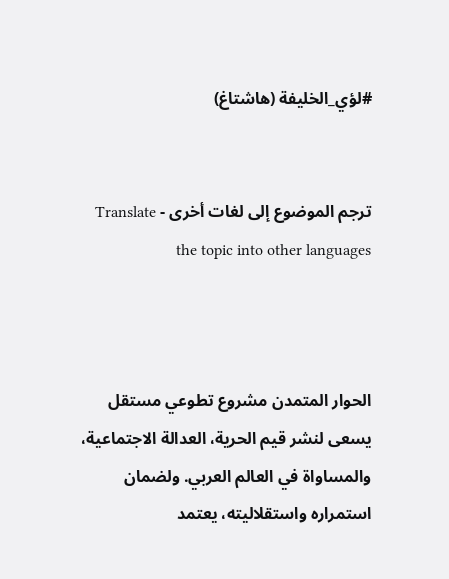#لؤي_الخليفة (هاشتاغ)


ترجم الموضوع إلى لغات أخرى - Translate the topic into other languages



الحوار المتمدن مشروع تطوعي مستقل يسعى لنشر قيم الحرية، العدالة الاجتماعية، والمساواة في العالم العربي. ولضمان استمراره واستقلاليته، يعتمد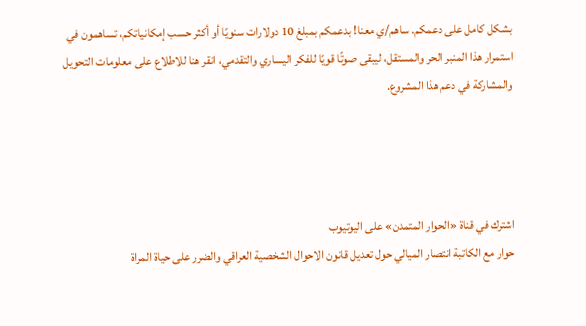بشكل كامل على دعمكم. ساهم/ي معنا! بدعمكم بمبلغ 10 دولارات سنويًا أو أكثر حسب إمكانياتكم، تساهمون في استمرار هذا المنبر الحر والمستقل، ليبقى صوتًا قويًا للفكر اليساري والتقدمي، انقر هنا للاطلاع على معلومات التحويل والمشاركة في دعم هذا المشروع.




اشترك في قناة «الحوار المتمدن» على اليوتيوب
حوار مع الكاتبة انتصار الميالي حول تعديل قانون الاحوال الشخصية العراقي والضرر على حياة المراة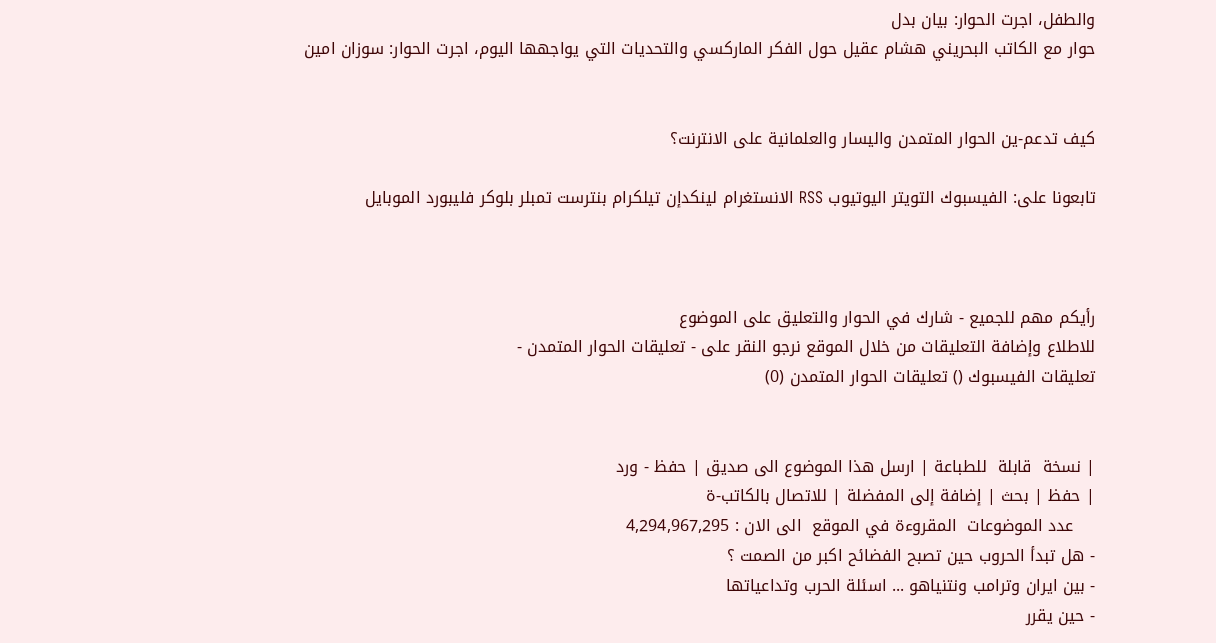والطفل، اجرت الحوار: بيان بدل
حوار مع الكاتب البحريني هشام عقيل حول الفكر الماركسي والتحديات التي يواجهها اليوم، اجرت الحوار: سوزان امين


كيف تدعم-ين الحوار المتمدن واليسار والعلمانية على الانترنت؟

تابعونا على: الفيسبوك التويتر اليوتيوب RSS الانستغرام لينكدإن تيلكرام بنترست تمبلر بلوكر فليبورد الموبايل



رأيكم مهم للجميع - شارك في الحوار والتعليق على الموضوع
للاطلاع وإضافة التعليقات من خلال الموقع نرجو النقر على - تعليقات الحوار المتمدن -
تعليقات الفيسبوك () تعليقات الحوار المتمدن (0)


| نسخة  قابلة  للطباعة | ارسل هذا الموضوع الى صديق | حفظ - ورد
| حفظ | بحث | إضافة إلى المفضلة | للاتصال بالكاتب-ة
    عدد الموضوعات  المقروءة في الموقع  الى الان : 4,294,967,295
- هل تبدأ الحروب حين تصبح الفضائح اكبر من الصمت ؟
- بين ايران وترامب ونتنياهو ... اسئلة الحرب وتداعياتها
- حين يقرر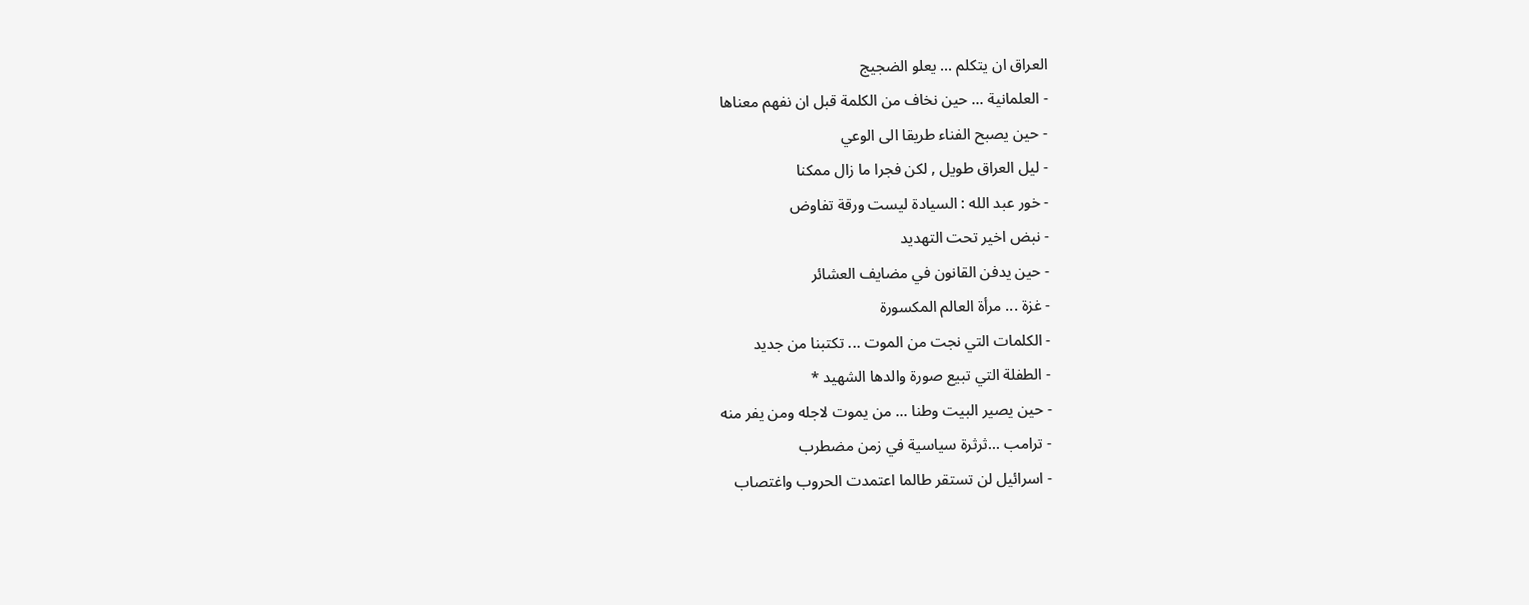العراق ان يتكلم ... يعلو الضجيج
- العلمانية ... حين نخاف من الكلمة قبل ان نفهم معناها
- حين يصبح الفناء طريقا الى الوعي
- ليل العراق طويل , لكن فجرا ما زال ممكنا
- خور عبد الله : السيادة ليست ورقة تفاوض
- نبض اخير تحت التهديد
- حين يدفن القانون في مضايف العشائر
- غزة ... مرأة العالم المكسورة
- الكلمات التي نجت من الموت ... تكتبنا من جديد
- الطفلة التي تبيع صورة والدها الشهيد *
- حين يصير البيت وطنا ... من يموت لاجله ومن يفر منه
- ترامب ...ثرثرة سياسية في زمن مضطرب
- اسرائيل لن تستقر طالما اعتمدت الحروب واغتصاب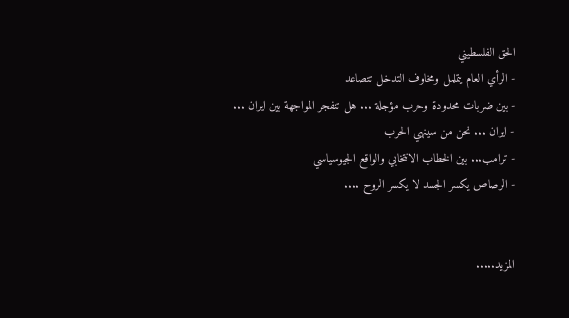الحق الفلسطيني
- الرأي العام يتململ ومخاوف التدخل تتصاعد
- بين ضربات محدودة وحرب مؤجلة ... هل تنفجر المواجهة بين ايران ...
- ايران ... نحن من سينهي الحرب
- ترامب... بين الخطاب الانتخابي والواقع الجيوسياسي
- الرصاص يكسر الجسد لا يكسر الروح ....


المزيد.....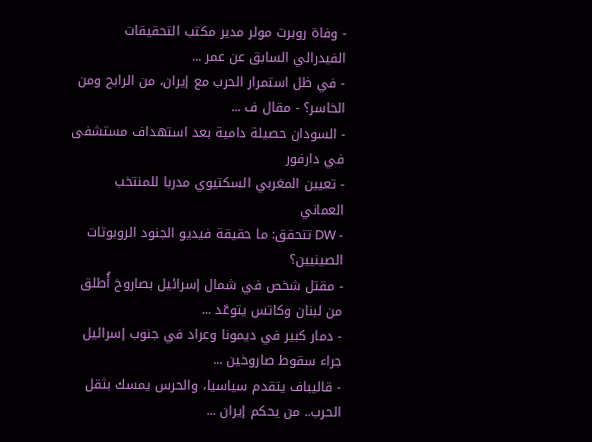- وفاة روبرت مولر مدير مكتب التحقيقات الفيدرالي السابق عن عمر ...
- في ظل استمرار الحرب مع إيران، من الرابح ومن الخاسر؟ - مقال ف ...
- السودان حصيلة دامية بعد استهداف مستشفى في دارفور
- تعيين المغربي السكتيوي مدربا للمنتخب العماني
- DW تتحقق: ما حقيقة فيديو الجنود الروبوتات الصينيين؟
- مقتل شخص في شمال إسرائيل بصاروخ أُطلق من لبنان وكاتس يتوعّد ...
- دمار كبير في ديمونا وعراد في جنوب إسرائيل جراء سقوط صاروخين ...
- قاليباف يتقدم سياسيا، والحرس يمسك بثقل الحرب.. من يحكم إيران ...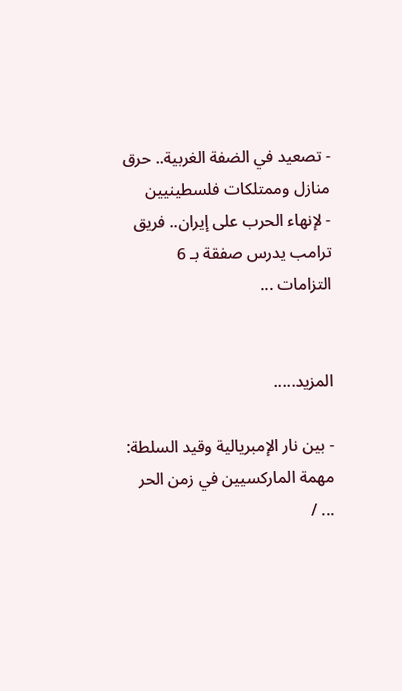- تصعيد في الضفة الغربية.. حرق منازل وممتلكات فلسطينيين
- لإنهاء الحرب على إيران.. فريق ترامب يدرس صفقة بـ 6 التزامات ...


المزيد.....

- بين نار الإمبريالية وقيد السلطة: مهمة الماركسيين في زمن الحر ... /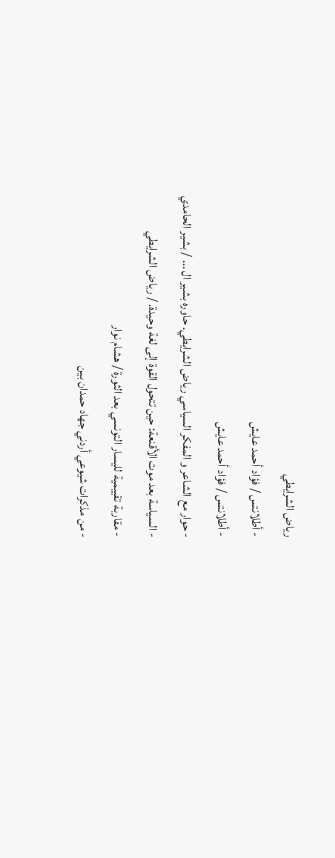رياض الشرايطي
- أطلانتس / فؤاد أحمد عايش
- أطلانتس / فؤاد أحمد عايش
- حوار مع الشاعر و المفكر السياسي رياض الشرايطي. حاوره بشير ال ... / بشير الحامدي
- السياسة بعد موت الأقنعة: حين تتحول القوة إلى لغة وحيدة. / رياض الشرايطي
- مقاربة تقييمية لليسار التونسي بعد الثورة / هشام نوار
- من مذكرات شيوعي أردني جهاد حمدان بين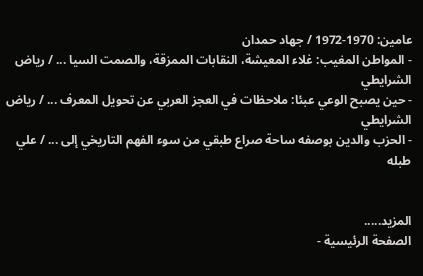عامين: 1970-1972 / جهاد حمدان
- المواطن المغيب: غلاء المعيشة، النقابات الممزقة، والصمت السيا ... / رياض الشرايطي
- حين يصبح الوعي عبئا: ملاحظات في العجز العربي عن تحويل المعرف ... / رياض الشرايطي
- الحزب والدين بوصفه ساحة صراع طبقي من سوء الفهم التاريخي إلى ... / علي طبله


المزيد.....
الصفحة الرئيسية -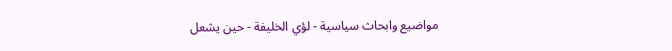مواضيع وابحاث سياسية - لؤي الخليفة - حين يشعل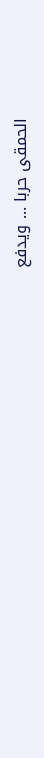الحمقى حربا ... ويدفع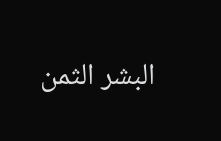البشر الثمن